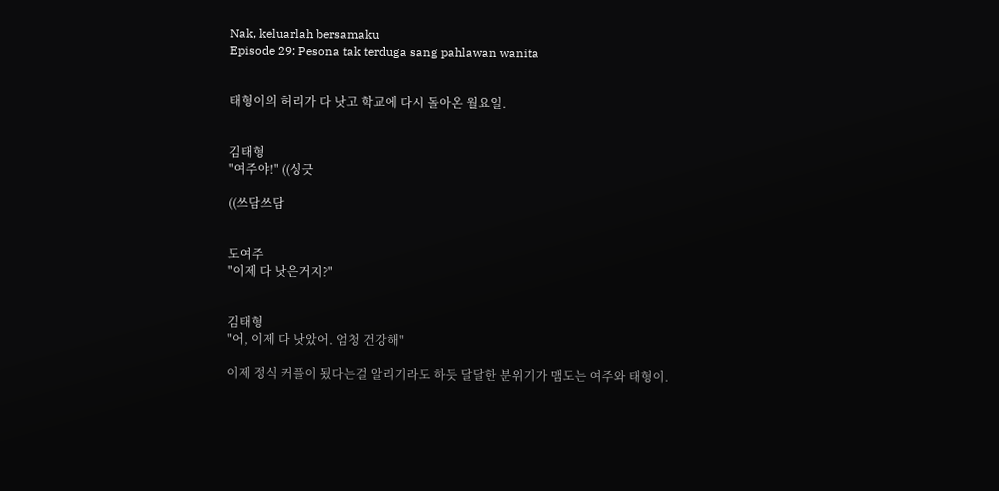Nak, keluarlah bersamaku
Episode 29: Pesona tak terduga sang pahlawan wanita


태형이의 허리가 다 낫고 학교에 다시 돌아온 월요일.


김태형
"여주야!" ((싱긋

((쓰담쓰담


도여주
"이제 다 낫은거지?"


김태형
"어, 이제 다 낫았어. 엄청 건강해"

이제 정식 커플이 됬다는걸 알리기라도 하듯 달달한 분위기가 맴도는 여주와 태형이.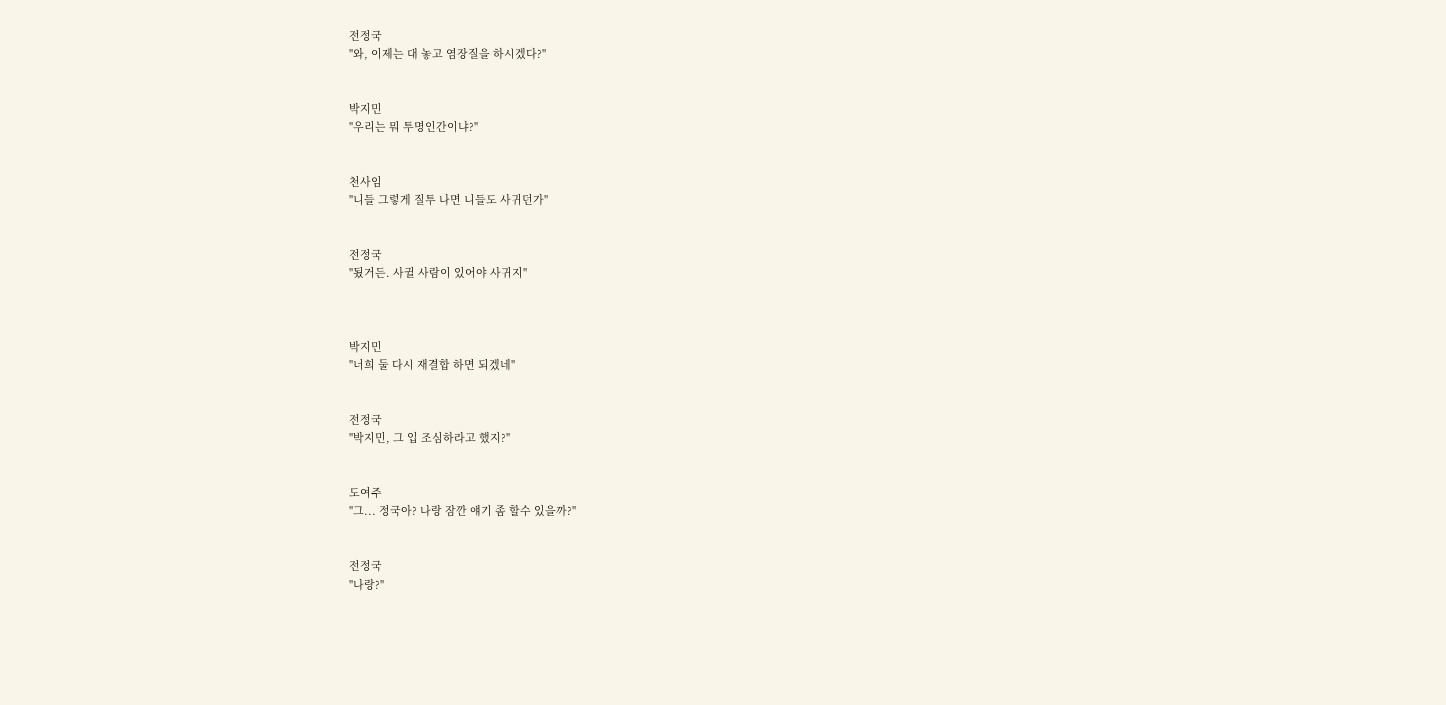전정국
"와, 이제는 대 놓고 염장질을 하시겠다?"


박지민
"우리는 뭐 투명인간이냐?"


천사임
"니들 그렇게 질투 나면 니들도 사귀던가"


전정국
"됬거든. 사귈 사람이 있어야 사귀지"



박지민
"너희 둘 다시 재결합 하면 되겠네"


전정국
"박지민, 그 입 조심하라고 했지?"


도여주
"그... 정국아? 나랑 잠깐 얘기 좀 할수 있을까?"


전정국
"나랑?"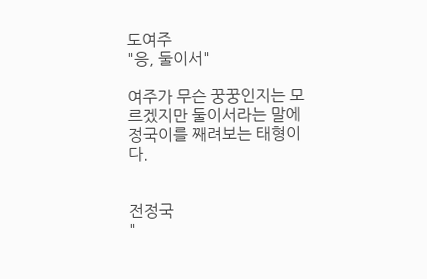도여주
"응, 둘이서"

여주가 무슨 꿍꿍인지는 모르겠지만 둘이서라는 말에 정국이를 째려보는 태형이다.


전정국
"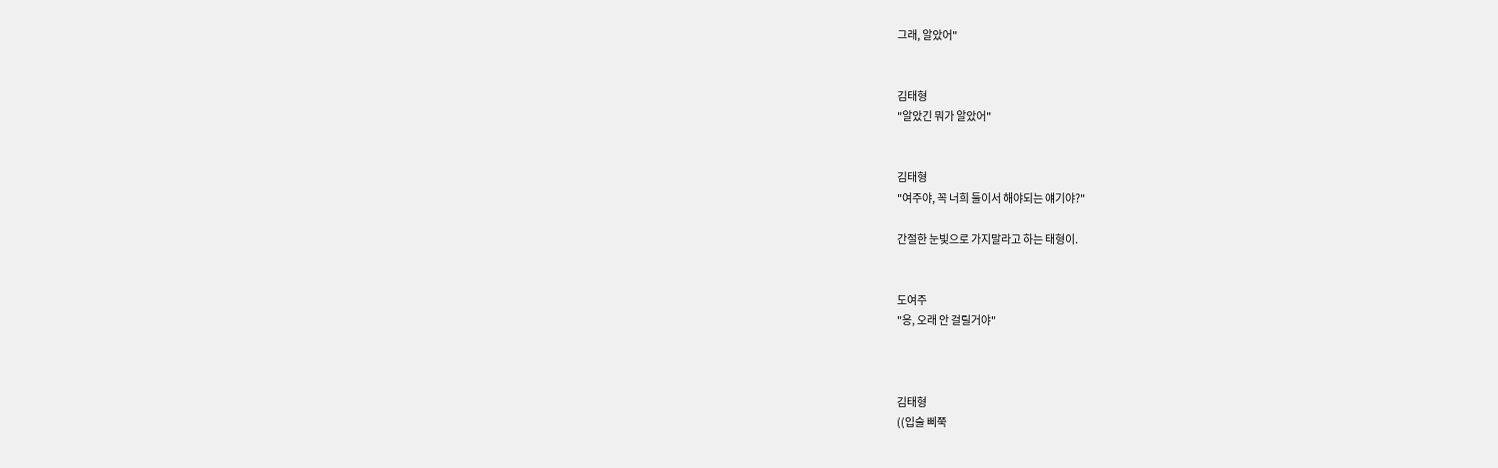그래, 알았어"


김태형
"알았긴 뭐가 알았어"


김태형
"여주야, 꼭 너희 둘이서 해야되는 얘기야?"

간절한 눈빛으로 가지말라고 하는 태형이.


도여주
"응, 오래 안 걸릴거야"



김태형
((입술 삐쭉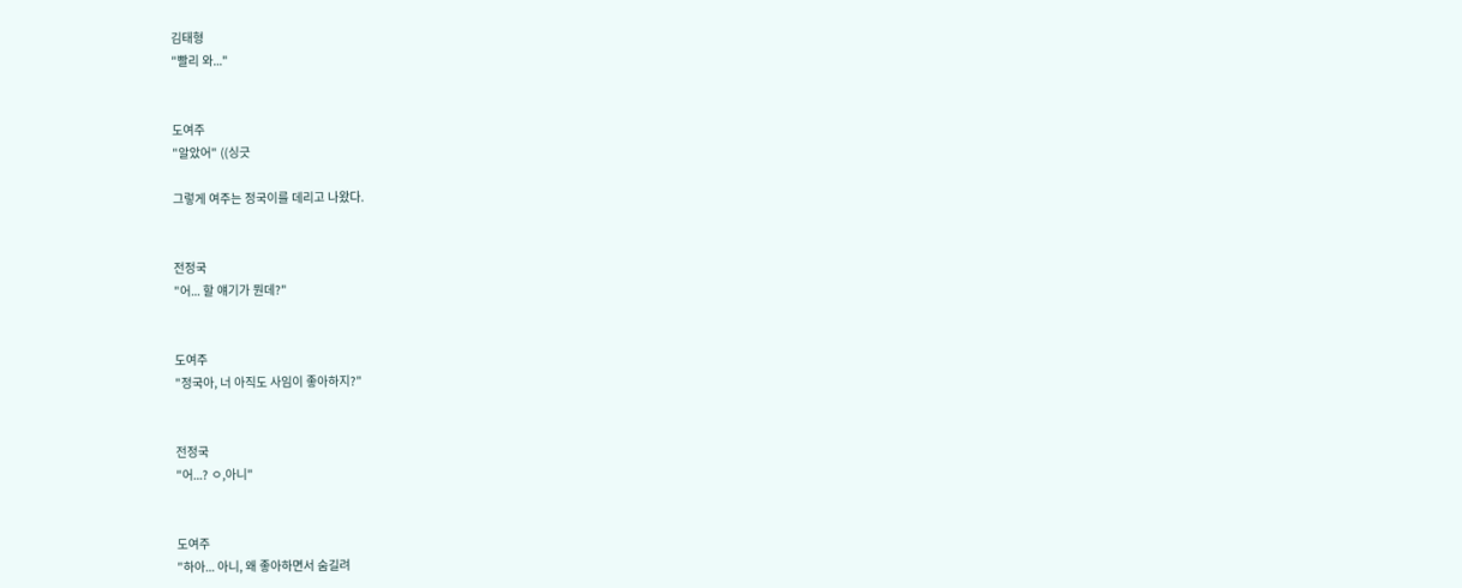김태형
"빨리 와..."


도여주
"알았어" ((싱긋

그렇게 여주는 정국이를 데리고 나왔다.


전정국
"어... 할 얘기가 뭔데?"


도여주
"정국아, 너 아직도 사임이 좋아하지?"


전정국
"어...? ㅇ,아니"


도여주
"하아... 아니, 왜 좋아하면서 숨길려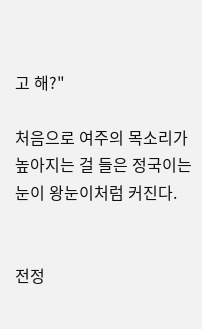고 해?"

처음으로 여주의 목소리가 높아지는 걸 들은 정국이는 눈이 왕눈이처럼 커진다.


전정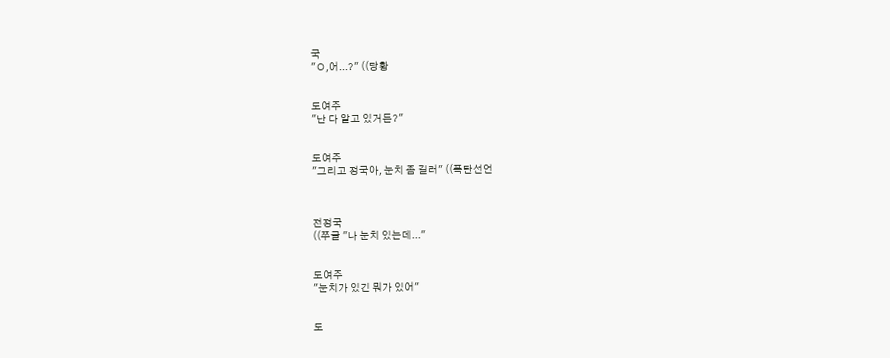국
"ㅇ,어...?" ((당황


도여주
"난 다 알고 있거든?"


도여주
"그리고 정국아, 눈치 좀 길러" ((폭탄선언



전정국
((쭈글 "나 눈치 있는데..."


도여주
"눈치가 있긴 뭐가 있어"


도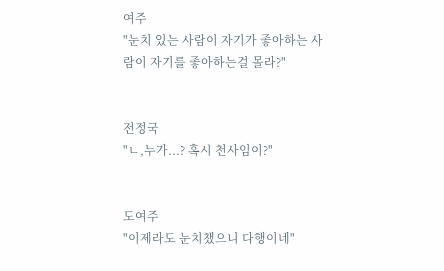여주
"눈치 있는 사람이 자기가 좋아하는 사람이 자기를 좋아하는걸 몰라?"


전정국
"ㄴ,누가...? 혹시 천사임이?"


도여주
"이제라도 눈치챘으니 다행이네"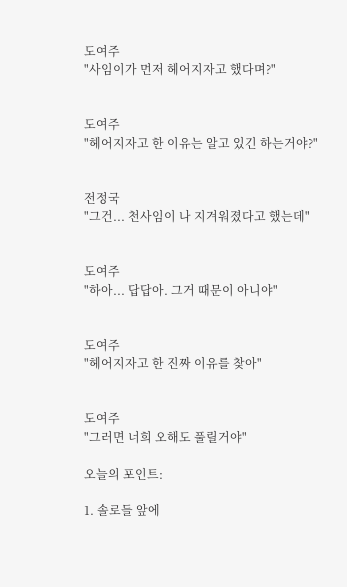도여주
"사임이가 먼저 헤어지자고 했다며?"


도여주
"헤어지자고 한 이유는 알고 있긴 하는거야?"


전정국
"그건... 천사임이 나 지겨워졌다고 했는데"


도여주
"하아... 답답아. 그거 때문이 아니야"


도여주
"헤어지자고 한 진짜 이유를 찾아"


도여주
"그러면 너희 오해도 풀릴거야"

오늘의 포인트:

1. 솔로들 앞에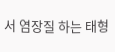서 염장질 하는 태형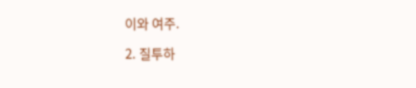이와 여주.

2. 질투하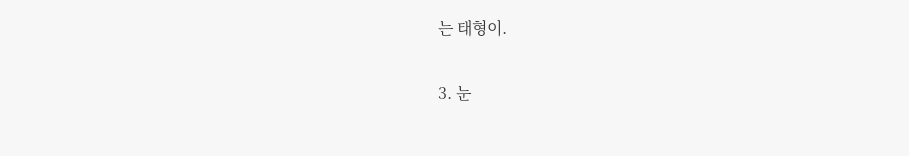는 태형이.

3. 눈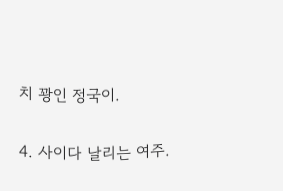치 꽝인 정국이.

4. 사이다 날리는 여주.